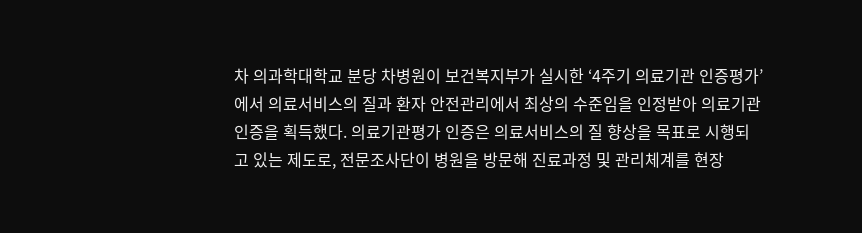차 의과학대학교 분당 차병원이 보건복지부가 실시한 ‘4주기 의료기관 인증평가’에서 의료서비스의 질과 환자 안전관리에서 최상의 수준임을 인정받아 의료기관 인증을 획득했다. 의료기관평가 인증은 의료서비스의 질 향상을 목표로 시행되고 있는 제도로, 전문조사단이 병원을 방문해 진료과정 및 관리체계를 현장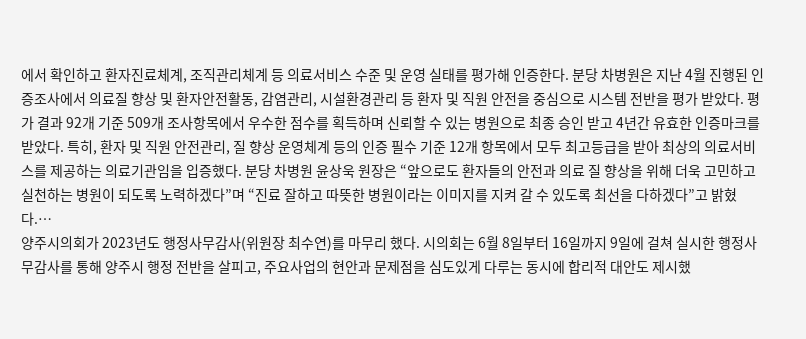에서 확인하고 환자진료체계, 조직관리체계 등 의료서비스 수준 및 운영 실태를 평가해 인증한다. 분당 차병원은 지난 4월 진행된 인증조사에서 의료질 향상 및 환자안전활동, 감염관리, 시설환경관리 등 환자 및 직원 안전을 중심으로 시스템 전반을 평가 받았다. 평가 결과 92개 기준 509개 조사항목에서 우수한 점수를 획득하며 신뢰할 수 있는 병원으로 최종 승인 받고 4년간 유효한 인증마크를 받았다. 특히, 환자 및 직원 안전관리, 질 향상 운영체계 등의 인증 필수 기준 12개 항목에서 모두 최고등급을 받아 최상의 의료서비스를 제공하는 의료기관임을 입증했다. 분당 차병원 윤상욱 원장은 “앞으로도 환자들의 안전과 의료 질 향상을 위해 더욱 고민하고 실천하는 병원이 되도록 노력하겠다”며 “진료 잘하고 따뜻한 병원이라는 이미지를 지켜 갈 수 있도록 최선을 다하겠다”고 밝혔다.…
양주시의회가 2023년도 행정사무감사(위원장 최수연)를 마무리 했다. 시의회는 6월 8일부터 16일까지 9일에 걸쳐 실시한 행정사무감사를 통해 양주시 행정 전반을 살피고, 주요사업의 현안과 문제점을 심도있게 다루는 동시에 합리적 대안도 제시했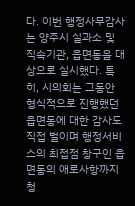다. 이번 행정사무감사는 양주시 실과소 및 직속기관, 읍면동을 대상으로 실시했다. 특히, 시의회는 그동안 형식적으로 진행했던 읍면동에 대한 감사도 직접 벌이며 행정서비스의 최접점 창구인 읍면동의 애로사항까지 청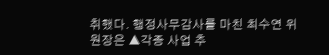취했다. 행정사무감사를 마친 최수연 위원장은 ▲각종 사업 추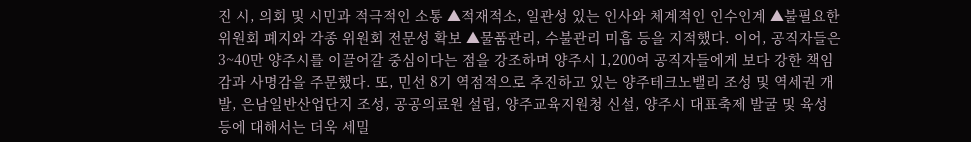진 시, 의회 및 시민과 적극적인 소통 ▲적재적소, 일관성 있는 인사와 체계적인 인수인계 ▲불필요한 위원회 폐지와 각종 위원회 전문성 확보 ▲물품관리, 수불관리 미흡 등을 지적했다. 이어, 공직자들은 3~40만 양주시를 이끌어갈 중심이다는 점을 강조하며 양주시 1,200여 공직자들에게 보다 강한 책임감과 사명감을 주문했다. 또, 민선 8기 역점적으로 추진하고 있는 양주테크노밸리 조성 및 역세권 개발, 은남일반산업단지 조성, 공공의료원 설립, 양주교육지원청 신설, 양주시 대표축제 발굴 및 육성 등에 대해서는 더욱 세밀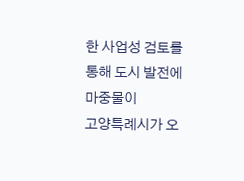한 사업성 검토를 통해 도시 발전에 마중물이
고양특례시가 오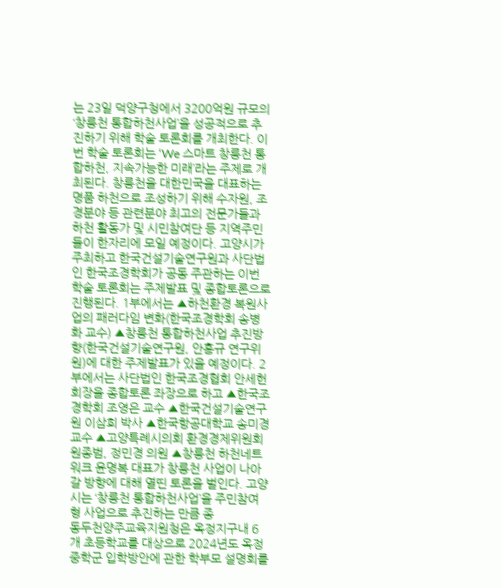는 23일 덕양구청에서 3200억원 규모의 ‘창릉천 통합하천사업’을 성공적으로 추진하기 위해 학술 토론회를 개최한다. 이번 학술 토론회는 ‘We 스마트 창릉천 통합하천, 지속가능한 미래’라는 주제로 개최된다. 창릉천을 대한민국을 대표하는 명품 하천으로 조성하기 위해 수자원, 조경분야 등 관련분야 최고의 전문가들과 하천 활동가 및 시민참여단 등 지역주민들이 한자리에 모일 예정이다. 고양시가 주최하고 한국건설기술연구원과 사단법인 한국조경학회가 공동 주관하는 이번 학술 토론회는 주제발표 및 종합토론으로 진행된다. 1부에서는 ▲하천환경 복원사업의 패러다임 변화(한국조경학회 송병화 교수) ▲창릉천 통합하천사업 추진방향(한국건설기술연구원, 안홍규 연구위원)에 대한 주제발표가 있을 예정이다. 2부에서는 사단법인 한국조경협회 안세헌 회장을 종합토론 좌장으로 하고 ▲한국조경학회 조영은 교수 ▲한국건설기술연구원 이삼희 박사 ▲한국항공대학교 송미경 교수 ▲고양특례시의회 환경경제위원회 원종범, 정민경 의원 ▲창릉천 하천네트워크 윤명복 대표가 창릉천 사업이 나아갈 방향에 대해 열띤 토론을 벌인다. 고양시는 ‘창릉천 통합하천사업’을 주민참여형 사업으로 추진하는 만큼 종
동두천양주교육지원청은 옥정지구내 6개 초등학교를 대상으로 2024년도 옥정중학군 입학방안에 관한 학부모 설명회를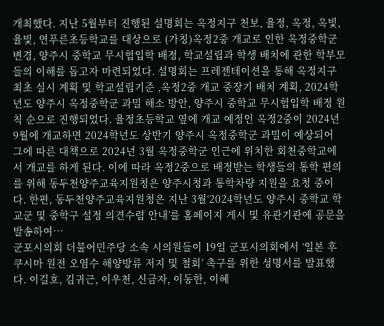개최했다. 지난 5월부터 진행된 설명회는 옥정지구 천보, 율정, 옥정, 옥빛, 율빛, 연푸른초등학교를 대상으로 (가칭)옥정2중 개교로 인한 옥정중학군 변경, 양주시 중학교 무시험입학 배정, 학교설립과 학생 배치에 관한 학부모들의 이해를 돕고자 마련되었다. 설명회는 프레젠테이션을 통해 옥정지구 최초 실시 계획 및 학교설립기준 ,옥정2중 개교 중장기 배치 계획, 2024학년도 양주시 옥정중학군 과밀 해소 방안, 양주시 중학교 무시험입학 배정 원칙 순으로 진행되었다. 율정초등학교 옆에 개교 예정인 옥정2중이 2024년 9월에 개교하면 2024학년도 상반기 양주시 옥정중학군 과밀이 예상되어 그에 따른 대책으로 2024년 3월 옥정중학군 인근에 위치한 회천중학교에서 개교를 하게 된다. 이에 따라 옥정2중으로 배정받는 학생들의 통학 편의를 위해 동두천양주교육지원청은 양주시청과 통학차량 지원을 요청 중이다. 한편, 동두천양주교육지원청은 지난 3월‘2024학년도 양주시 중학교 학교군 및 중학구 설정 의견수렴 안내’를 홈페이지 게시 및 유관기관에 공문을 발송하여…
군포시의회 더불어민주당 소속 시의원들이 19일 군포시의회에서 ‘일본 후쿠시마 원전 오염수 해양방류 저지 및 철회’ 촉구를 위한 성명서를 발표했다. 이길호, 김귀근, 이우천, 신금자, 이동한, 이혜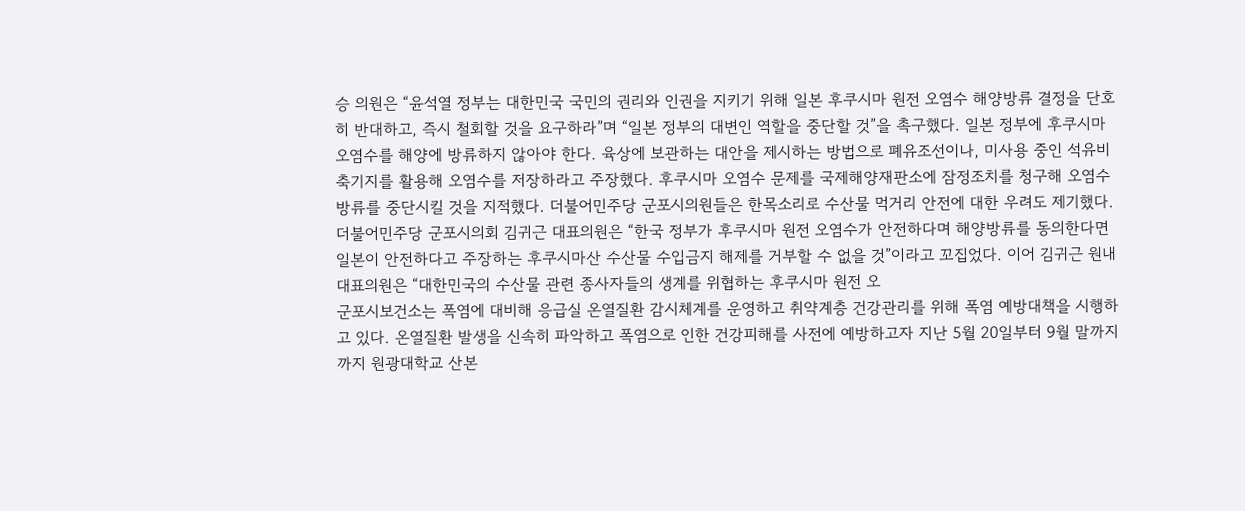승 의원은 “윤석열 정부는 대한민국 국민의 권리와 인권을 지키기 위해 일본 후쿠시마 원전 오염수 해양방류 결정을 단호히 반대하고, 즉시 철회할 것을 요구하라”며 “일본 정부의 대변인 역할을 중단할 것”을 촉구했다. 일본 정부에 후쿠시마 오염수를 해양에 방류하지 않아야 한다. 육상에 보관하는 대안을 제시하는 방법으로 폐유조선이나, 미사용 중인 석유비축기지를 활용해 오염수를 저장하라고 주장했다. 후쿠시마 오염수 문제를 국제해양재판소에 잠정조치를 청구해 오염수 방류를 중단시킬 것을 지적했다. 더불어민주당 군포시의원들은 한목소리로 수산물 먹거리 안전에 대한 우려도 제기했다. 더불어민주당 군포시의회 김귀근 대표의원은 “한국 정부가 후쿠시마 원전 오염수가 안전하다며 해양방류를 동의한다면 일본이 안전하다고 주장하는 후쿠시마산 수산물 수입금지 해제를 거부할 수 없을 것”이라고 꼬집었다. 이어 김귀근 원내대표의원은 “대한민국의 수산물 관련 종사자들의 생계를 위협하는 후쿠시마 원전 오
군포시보건소는 폭염에 대비해 응급실 온열질환 감시체계를 운영하고 취약계층 건강관리를 위해 폭염 예방대책을 시행하고 있다. 온열질환 발생을 신속히 파악하고 폭염으로 인한 건강피해를 사전에 예방하고자 지난 5월 20일부터 9월 말까지까지 원광대학교 산본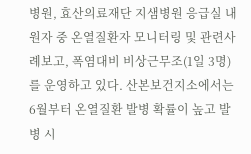병원, 효산의료재단 지샘병원 응급실 내원자 중 온열질환자 모니터링 및 관련사례보고, 폭염대비 비상근무조(1일 3명)를 운영하고 있다. 산본보건지소에서는 6월부터 온열질환 발병 확률이 높고 발병 시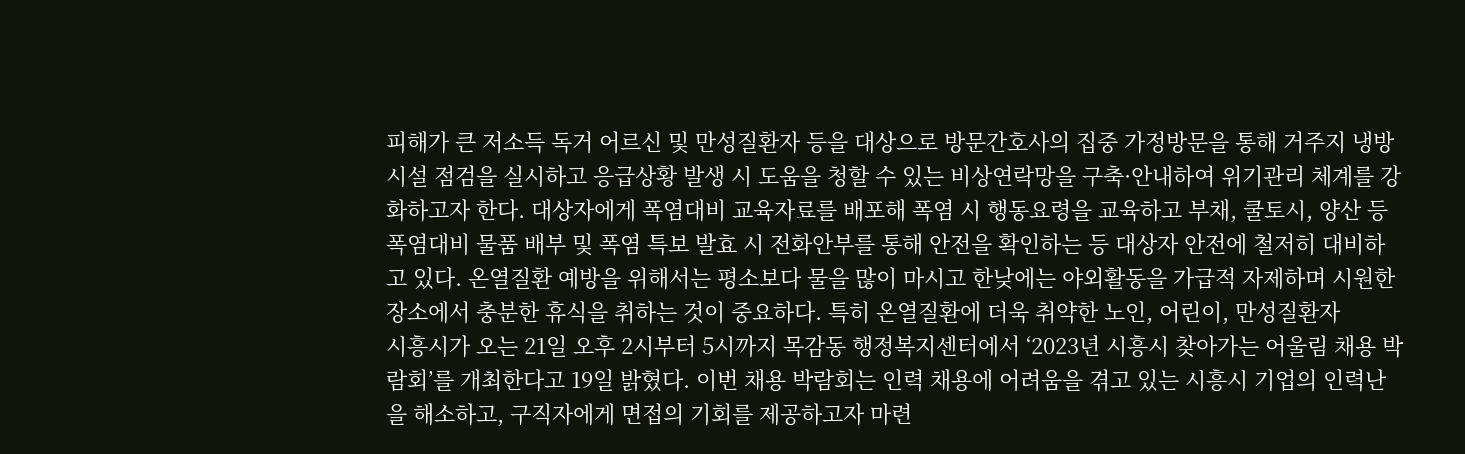피해가 큰 저소득 독거 어르신 및 만성질환자 등을 대상으로 방문간호사의 집중 가정방문을 통해 거주지 냉방시설 점검을 실시하고 응급상황 발생 시 도움을 청할 수 있는 비상연락망을 구축·안내하여 위기관리 체계를 강화하고자 한다. 대상자에게 폭염대비 교육자료를 배포해 폭염 시 행동요령을 교육하고 부채, 쿨토시, 양산 등 폭염대비 물품 배부 및 폭염 특보 발효 시 전화안부를 통해 안전을 확인하는 등 대상자 안전에 철저히 대비하고 있다. 온열질환 예방을 위해서는 평소보다 물을 많이 마시고 한낮에는 야외활동을 가급적 자제하며 시원한 장소에서 충분한 휴식을 취하는 것이 중요하다. 특히 온열질환에 더욱 취약한 노인, 어린이, 만성질환자
시흥시가 오는 21일 오후 2시부터 5시까지 목감동 행정복지센터에서 ‘2023년 시흥시 찾아가는 어울림 채용 박람회’를 개최한다고 19일 밝혔다. 이번 채용 박람회는 인력 채용에 어려움을 겪고 있는 시흥시 기업의 인력난을 해소하고, 구직자에게 면접의 기회를 제공하고자 마련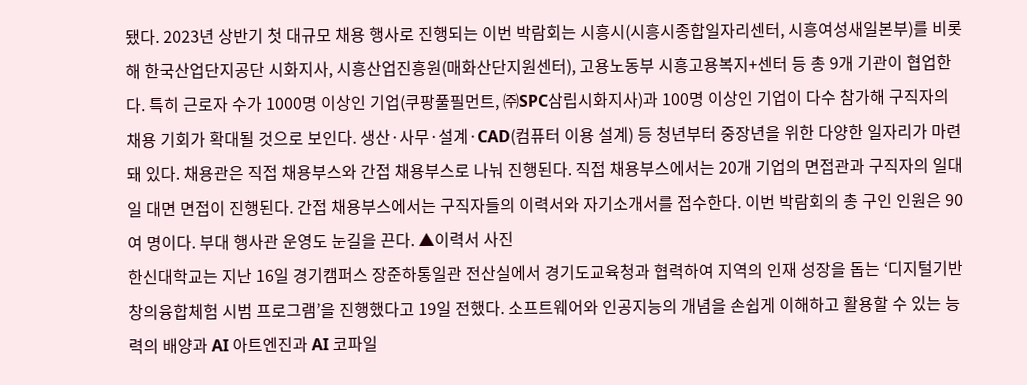됐다. 2023년 상반기 첫 대규모 채용 행사로 진행되는 이번 박람회는 시흥시(시흥시종합일자리센터, 시흥여성새일본부)를 비롯해 한국산업단지공단 시화지사, 시흥산업진흥원(매화산단지원센터), 고용노동부 시흥고용복지+센터 등 총 9개 기관이 협업한다. 특히 근로자 수가 1000명 이상인 기업(쿠팡풀필먼트, ㈜SPC삼립시화지사)과 100명 이상인 기업이 다수 참가해 구직자의 채용 기회가 확대될 것으로 보인다. 생산·사무·설계·CAD(컴퓨터 이용 설계) 등 청년부터 중장년을 위한 다양한 일자리가 마련돼 있다. 채용관은 직접 채용부스와 간접 채용부스로 나눠 진행된다. 직접 채용부스에서는 20개 기업의 면접관과 구직자의 일대일 대면 면접이 진행된다. 간접 채용부스에서는 구직자들의 이력서와 자기소개서를 접수한다. 이번 박람회의 총 구인 인원은 90여 명이다. 부대 행사관 운영도 눈길을 끈다. ▲이력서 사진
한신대학교는 지난 16일 경기캠퍼스 장준하통일관 전산실에서 경기도교육청과 협력하여 지역의 인재 성장을 돕는 ‘디지털기반 창의융합체험 시범 프로그램’을 진행했다고 19일 전했다. 소프트웨어와 인공지능의 개념을 손쉽게 이해하고 활용할 수 있는 능력의 배양과 AI 아트엔진과 AI 코파일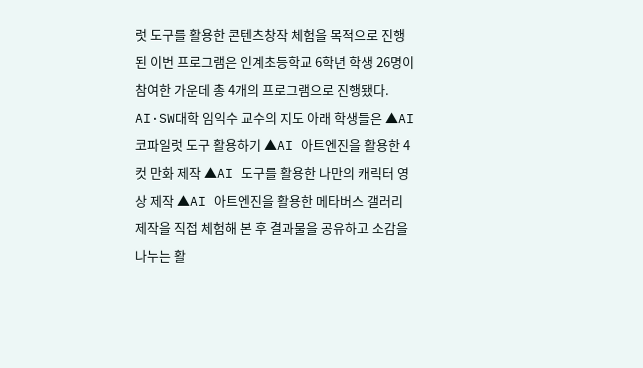럿 도구를 활용한 콘텐츠창작 체험을 목적으로 진행된 이번 프로그램은 인계초등학교 6학년 학생 26명이 참여한 가운데 총 4개의 프로그램으로 진행됐다. AI·SW대학 임익수 교수의 지도 아래 학생들은 ▲AI 코파일럿 도구 활용하기 ▲AI 아트엔진을 활용한 4컷 만화 제작 ▲AI 도구를 활용한 나만의 캐릭터 영상 제작 ▲AI 아트엔진을 활용한 메타버스 갤러리 제작을 직접 체험해 본 후 결과물을 공유하고 소감을 나누는 활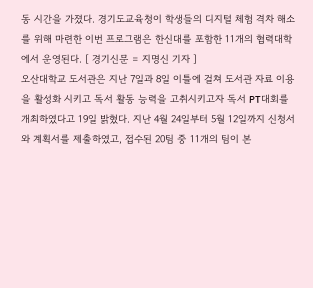동 시간을 가졌다. 경기도교육청이 학생들의 디지털 체험 격차 해소를 위해 마련한 이번 프로그램은 한신대를 포함한 11개의 협력대학에서 운영된다. [ 경기신문 = 지명신 기자 ]
오산대학교 도서관은 지난 7일과 8일 이틀에 걸쳐 도서관 자료 이용을 활성화 시키고 독서 활동 능력을 고취시키고자 독서 PT대회를 개최하였다고 19일 밝혔다. 지난 4월 24일부터 5월 12일까지 신청서와 계획서를 제출하였고, 접수된 20팀 중 11개의 팀이 본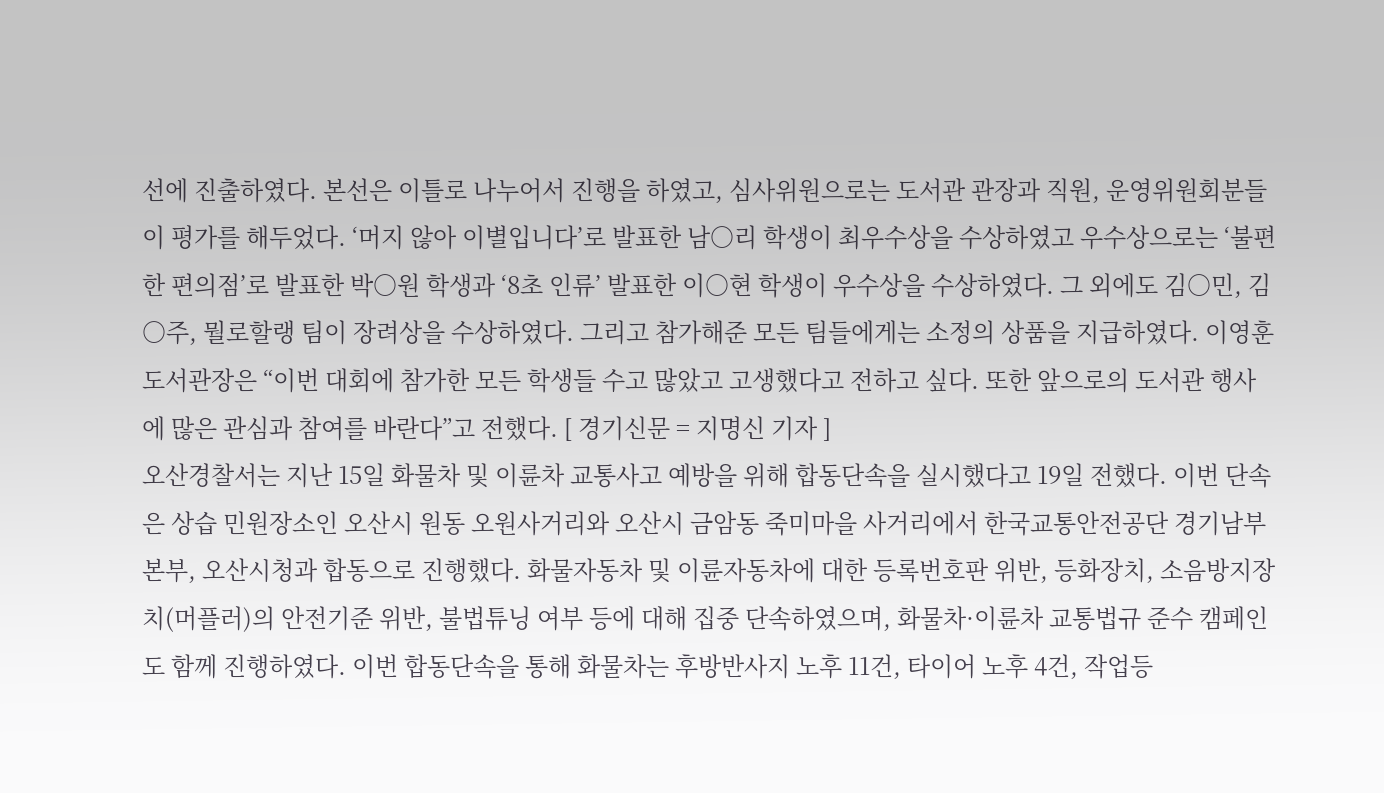선에 진출하였다. 본선은 이틀로 나누어서 진행을 하였고, 심사위원으로는 도서관 관장과 직원, 운영위원회분들이 평가를 해두었다. ‘머지 않아 이별입니다’로 발표한 남○리 학생이 최우수상을 수상하였고 우수상으로는 ‘불편한 편의점’로 발표한 박○원 학생과 ‘8초 인류’ 발표한 이○현 학생이 우수상을 수상하였다. 그 외에도 김○민, 김○주, 뭘로할랭 팀이 장려상을 수상하였다. 그리고 참가해준 모든 팀들에게는 소정의 상품을 지급하였다. 이영훈 도서관장은 “이번 대회에 참가한 모든 학생들 수고 많았고 고생했다고 전하고 싶다. 또한 앞으로의 도서관 행사에 많은 관심과 참여를 바란다”고 전했다. [ 경기신문 = 지명신 기자 ]
오산경찰서는 지난 15일 화물차 및 이륜차 교통사고 예방을 위해 합동단속을 실시했다고 19일 전했다. 이번 단속은 상습 민원장소인 오산시 원동 오원사거리와 오산시 금암동 죽미마을 사거리에서 한국교통안전공단 경기남부본부, 오산시청과 합동으로 진행했다. 화물자동차 및 이륜자동차에 대한 등록번호판 위반, 등화장치, 소음방지장치(머플러)의 안전기준 위반, 불법튜닝 여부 등에 대해 집중 단속하였으며, 화물차·이륜차 교통법규 준수 캠페인도 함께 진행하였다. 이번 합동단속을 통해 화물차는 후방반사지 노후 11건, 타이어 노후 4건, 작업등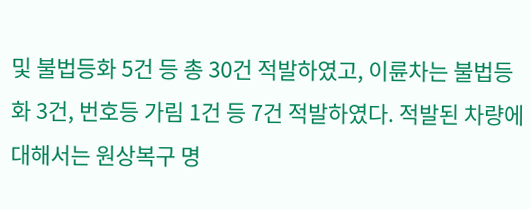및 불법등화 5건 등 총 30건 적발하였고, 이륜차는 불법등화 3건, 번호등 가림 1건 등 7건 적발하였다. 적발된 차량에 대해서는 원상복구 명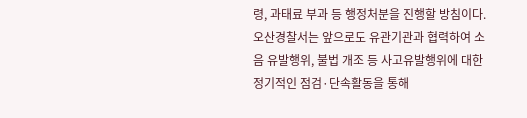령, 과태료 부과 등 행정처분을 진행할 방침이다. 오산경찰서는 앞으로도 유관기관과 협력하여 소음 유발행위, 불법 개조 등 사고유발행위에 대한 정기적인 점검·단속활동을 통해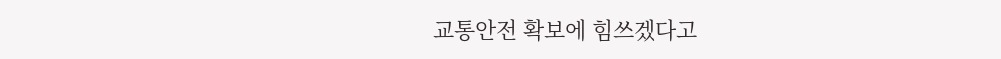교통안전 확보에 힘쓰겠다고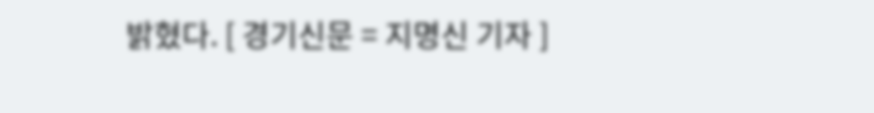밝혔다. [ 경기신문 = 지명신 기자 ]